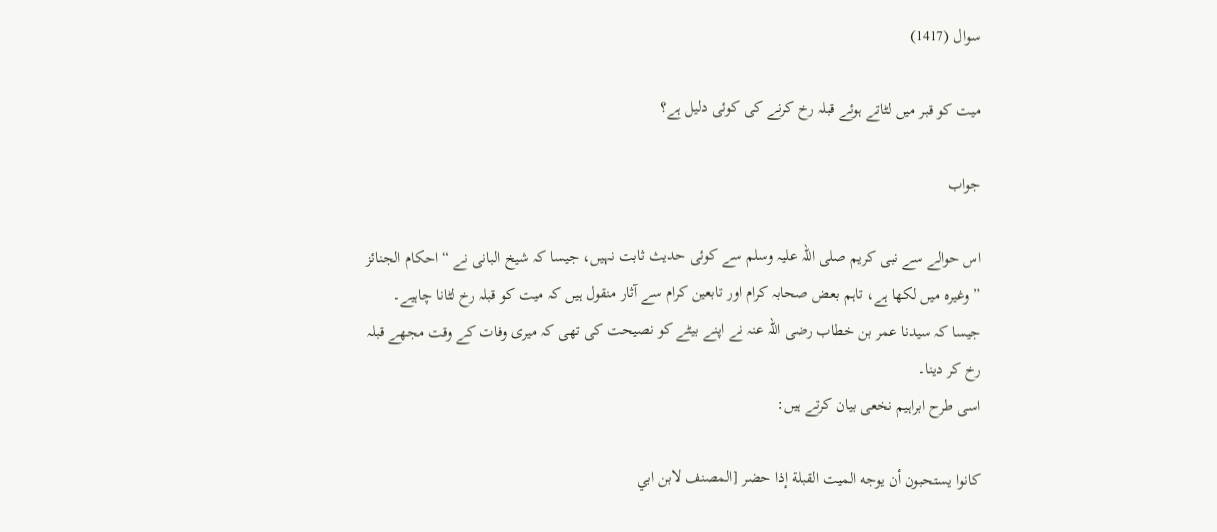سوال (1417)

میت کو قبر میں لٹاتے ہوئے قبلہ رخ کرنے کی کوئی دلیل ہے؟

جواب

اس حوالے سے نبی کریم صلی اللہ علیہ وسلم سے کوئی حدیث ثابت نہیں، جیسا کہ شیخ البانی نے “احکام الجنائز ” وغیرہ میں لکھا ہے، تاہم بعض صحابہ کرام اور تابعین کرام سے آثار منقول ہیں کہ میت کو قبلہ رخ لٹانا چاہیے۔
جیسا کہ سیدنا عمر بن خطاب رضی اللہ عنہ نے اپنے بیٹے کو نصیحت کی تھی کہ میری وفات کے وقت مجھے قبلہ رخ کر دینا۔
اسی طرح ابراہیم نخعی بیان کرتے ہیں:

كانوا يستحبون أن يوجه الميت القبلة إذا حضر [المصنف لابن ابي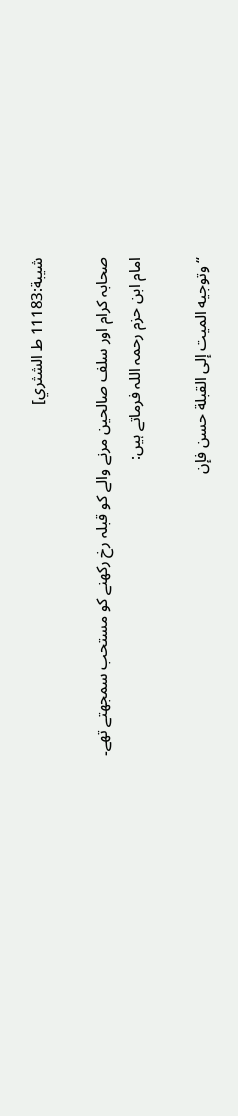شيبة:11183 ط الشثري]

صحابہ کرام اور سلف صالحین مرنے والے کو قبلہ رخ رکھنے کو مستحب سمجھتے تھے۔
امام ابن حزم رحمہ اللہ فرماتے ہيں:

“وتوجيه الميت إلى القبلة حسن فإن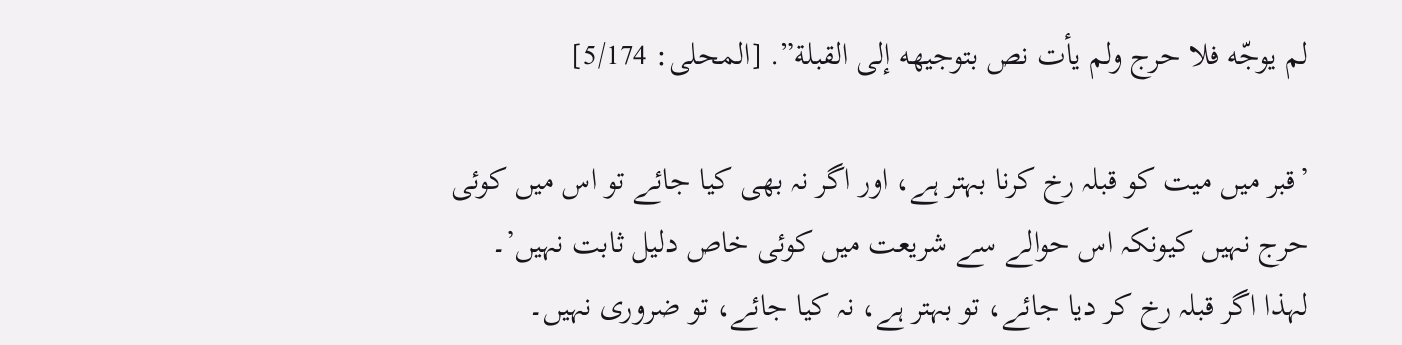لم يوجّه فلا حرج ولم يأت نص بتوجيهه إلى القبلة”. [المحلى: 5/174]

’قبر ميں ميت كو قبلہ رخ كرنا بہتر ہے، اور اگر نہ بھى كيا جائے تو اس ميں كوئى حرج نہيں کیونکہ اس حوالے سے شریعت میں کوئی خاص دلیل ثابت نہیں’۔
لہذا اگر قبلہ رخ کر دیا جائے، تو بہتر ہے، نہ کیا جائے، تو ضروری نہیں۔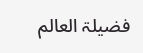فضیلۃ العالم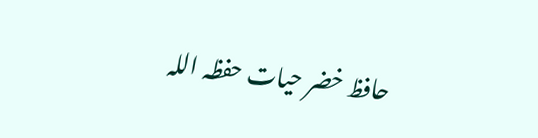حافظ خضر حیات حفظہ اللہ